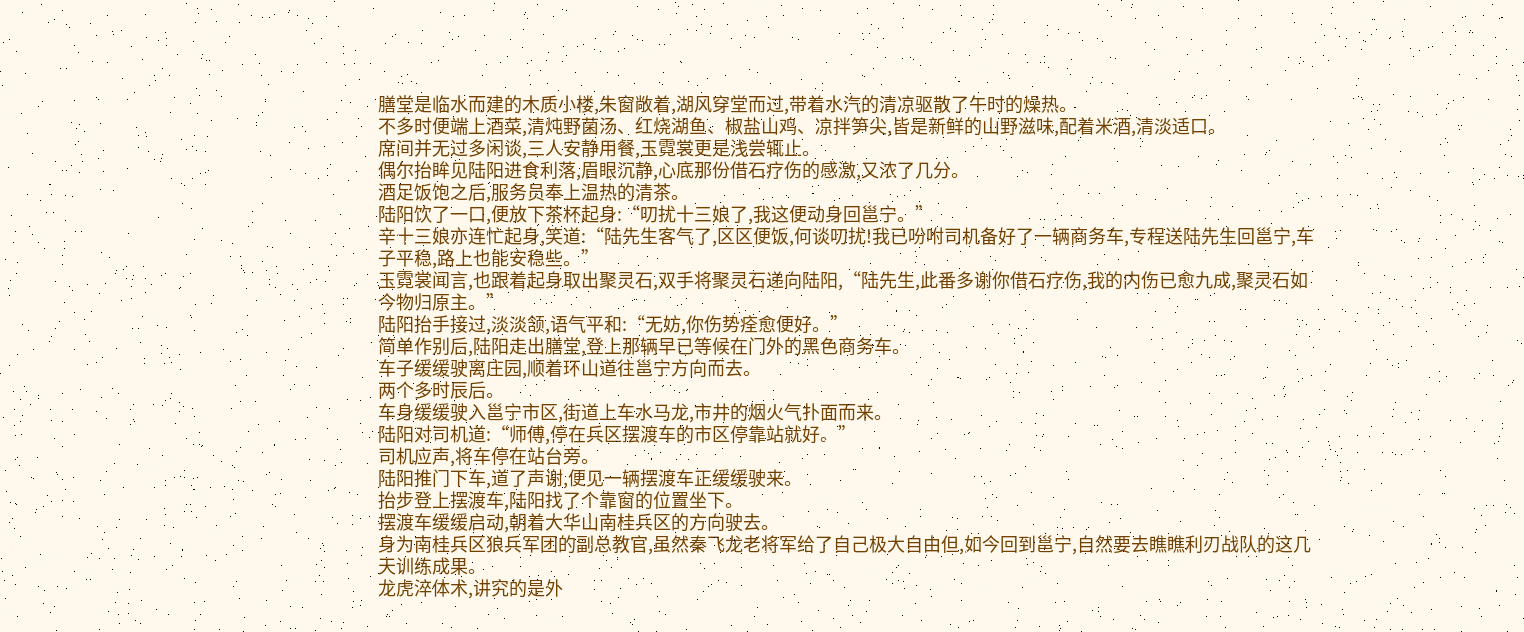膳堂是临水而建的木质小楼,朱窗敞着,湖风穿堂而过,带着水汽的清凉驱散了午时的燥热。
不多时便端上酒菜,清炖野菌汤、红烧湖鱼、椒盐山鸡、凉拌笋尖,皆是新鲜的山野滋味,配着米酒,清淡适口。
席间并无过多闲谈,三人安静用餐,玉霓裳更是浅尝辄止。
偶尔抬眸见陆阳进食利落,眉眼沉静,心底那份借石疗伤的感激,又浓了几分。
酒足饭饱之后,服务员奉上温热的清茶。
陆阳饮了一口,便放下茶杯起身:“叨扰十三娘了,我这便动身回邕宁。”
辛十三娘亦连忙起身,笑道:“陆先生客气了,区区便饭,何谈叨扰!我已吩咐司机备好了一辆商务车,专程送陆先生回邕宁,车子平稳,路上也能安稳些。”
玉霓裳闻言,也跟着起身取出聚灵石,双手将聚灵石递向陆阳,“陆先生,此番多谢你借石疗伤,我的内伤已愈九成,聚灵石如今物归原主。”
陆阳抬手接过,淡淡颔,语气平和:“无妨,你伤势痊愈便好。”
简单作别后,陆阳走出膳堂,登上那辆早已等候在门外的黑色商务车。
车子缓缓驶离庄园,顺着环山道往邕宁方向而去。
两个多时辰后。
车身缓缓驶入邕宁市区,街道上车水马龙,市井的烟火气扑面而来。
陆阳对司机道:“师傅,停在兵区摆渡车的市区停靠站就好。”
司机应声,将车停在站台旁。
陆阳推门下车,道了声谢,便见一辆摆渡车正缓缓驶来。
抬步登上摆渡车,陆阳找了个靠窗的位置坐下。
摆渡车缓缓启动,朝着大华山南桂兵区的方向驶去。
身为南桂兵区狼兵军团的副总教官,虽然秦飞龙老将军给了自己极大自由但,如今回到邕宁,自然要去瞧瞧利刃战队的这几天训练成果。
龙虎淬体术,讲究的是外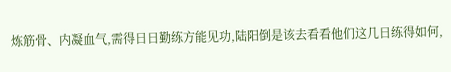炼筋骨、内凝血气,需得日日勤练方能见功,陆阳倒是该去看看他们这几日练得如何,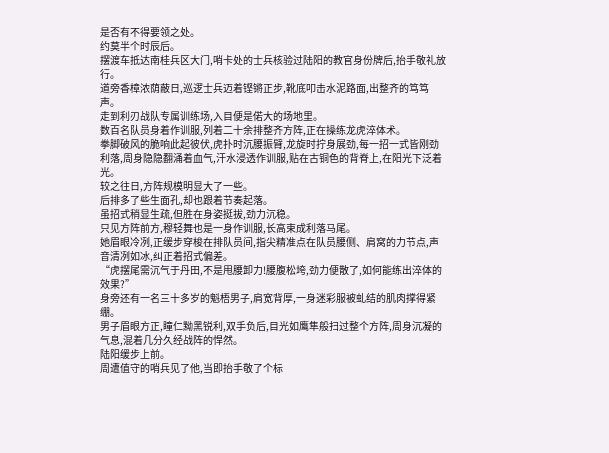是否有不得要领之处。
约莫半个时辰后。
摆渡车抵达南桂兵区大门,哨卡处的士兵核验过陆阳的教官身份牌后,抬手敬礼放行。
道旁香樟浓荫蔽日,巡逻士兵迈着铿锵正步,靴底叩击水泥路面,出整齐的笃笃声。
走到利刃战队专属训练场,入目便是偌大的场地里。
数百名队员身着作训服,列着二十余排整齐方阵,正在操练龙虎淬体术。
拳脚破风的脆响此起彼伏,虎扑时沉腰振臂,龙旋时拧身展劲,每一招一式皆刚劲利落,周身隐隐翻涌着血气,汗水浸透作训服,贴在古铜色的背脊上,在阳光下泛着光。
较之往日,方阵规模明显大了一些。
后排多了些生面孔,却也跟着节奏起落。
虽招式稍显生疏,但胜在身姿挺拔,劲力沉稳。
只见方阵前方,穆轻舞也是一身作训服,长高束成利落马尾。
她眉眼冷冽,正缓步穿梭在排队员间,指尖精准点在队员腰侧、肩窝的力节点,声音清冽如冰,纠正着招式偏差。
“虎摆尾需沉气于丹田,不是甩腰卸力!腰腹松垮,劲力便散了,如何能练出淬体的效果?”
身旁还有一名三十多岁的魁梧男子,肩宽背厚,一身迷彩服被虬结的肌肉撑得紧绷。
男子眉眼方正,瞳仁黝黑锐利,双手负后,目光如鹰隼般扫过整个方阵,周身沉凝的气息,混着几分久经战阵的悍然。
陆阳缓步上前。
周遭值守的哨兵见了他,当即抬手敬了个标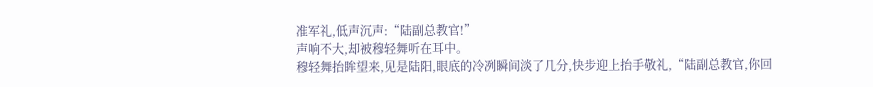准军礼,低声沉声:“陆副总教官!”
声响不大,却被穆轻舞听在耳中。
穆轻舞抬眸望来,见是陆阳,眼底的冷冽瞬间淡了几分,快步迎上抬手敬礼,“陆副总教官,你回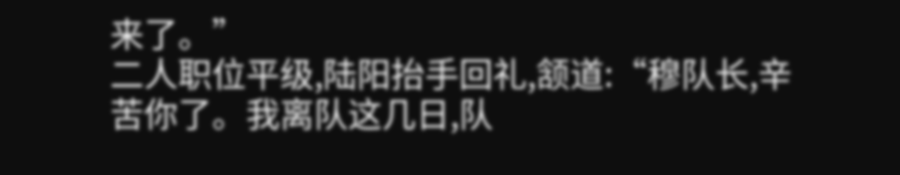来了。”
二人职位平级,陆阳抬手回礼,颔道:“穆队长,辛苦你了。我离队这几日,队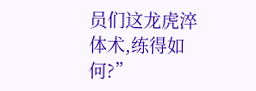员们这龙虎淬体术,练得如何?”